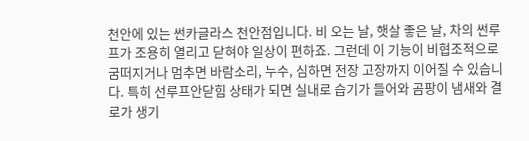천안에 있는 썬카글라스 천안점입니다. 비 오는 날, 햇살 좋은 날, 차의 썬루프가 조용히 열리고 닫혀야 일상이 편하죠. 그런데 이 기능이 비협조적으로 굼떠지거나 멈추면 바람소리, 누수, 심하면 전장 고장까지 이어질 수 있습니다. 특히 선루프안닫힘 상태가 되면 실내로 습기가 들어와 곰팡이 냄새와 결로가 생기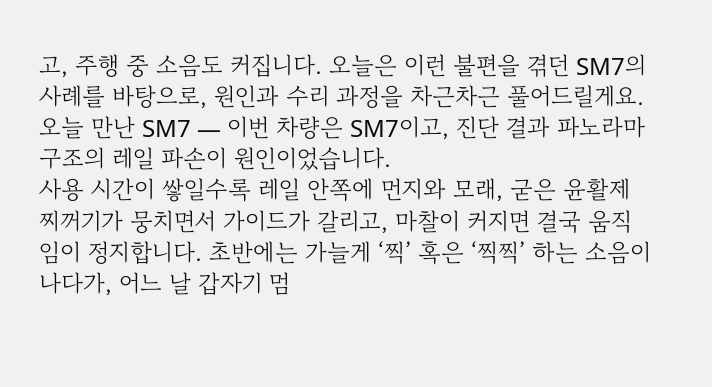고, 주행 중 소음도 커집니다. 오늘은 이런 불편을 겪던 SM7의 사례를 바탕으로, 원인과 수리 과정을 차근차근 풀어드릴게요.
오늘 만난 SM7 — 이번 차량은 SM7이고, 진단 결과 파노라마 구조의 레일 파손이 원인이었습니다.
사용 시간이 쌓일수록 레일 안쪽에 먼지와 모래, 굳은 윤활제 찌꺼기가 뭉치면서 가이드가 갈리고, 마찰이 커지면 결국 움직임이 정지합니다. 초반에는 가늘게 ‘찍’ 혹은 ‘찍찍’ 하는 소음이 나다가, 어느 날 갑자기 멈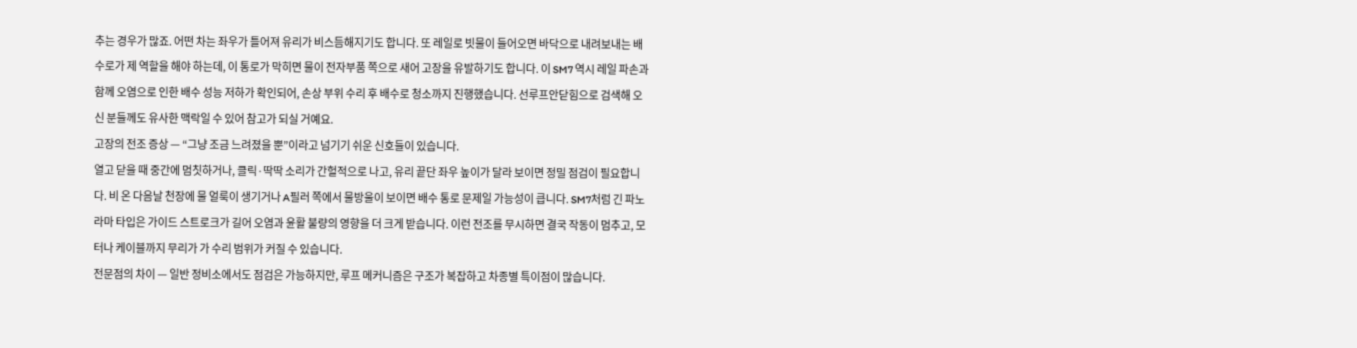추는 경우가 많죠. 어떤 차는 좌우가 틀어져 유리가 비스듬해지기도 합니다. 또 레일로 빗물이 들어오면 바닥으로 내려보내는 배수로가 제 역할을 해야 하는데, 이 통로가 막히면 물이 전자부품 쪽으로 새어 고장을 유발하기도 합니다. 이 SM7 역시 레일 파손과 함께 오염으로 인한 배수 성능 저하가 확인되어, 손상 부위 수리 후 배수로 청소까지 진행했습니다. 선루프안닫힘으로 검색해 오신 분들께도 유사한 맥락일 수 있어 참고가 되실 거예요.
고장의 전조 증상 — “그냥 조금 느려졌을 뿐”이라고 넘기기 쉬운 신호들이 있습니다.
열고 닫을 때 중간에 멈칫하거나, 클릭·딱딱 소리가 간헐적으로 나고, 유리 끝단 좌우 높이가 달라 보이면 정밀 점검이 필요합니다. 비 온 다음날 천장에 물 얼룩이 생기거나 A필러 쪽에서 물방울이 보이면 배수 통로 문제일 가능성이 큽니다. SM7처럼 긴 파노라마 타입은 가이드 스트로크가 길어 오염과 윤활 불량의 영향을 더 크게 받습니다. 이런 전조를 무시하면 결국 작동이 멈추고, 모터나 케이블까지 무리가 가 수리 범위가 커질 수 있습니다.
전문점의 차이 — 일반 정비소에서도 점검은 가능하지만, 루프 메커니즘은 구조가 복잡하고 차종별 특이점이 많습니다.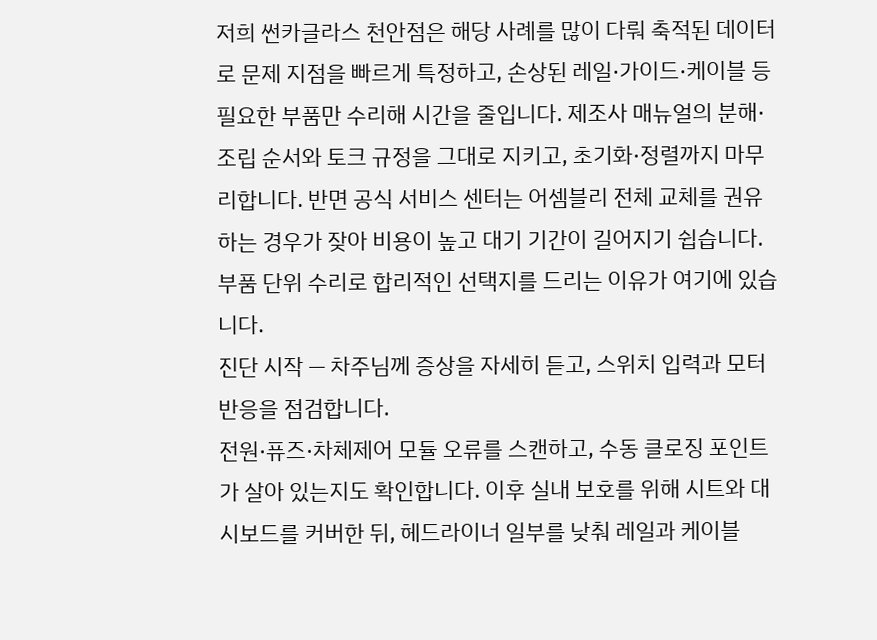저희 썬카글라스 천안점은 해당 사례를 많이 다뤄 축적된 데이터로 문제 지점을 빠르게 특정하고, 손상된 레일·가이드·케이블 등 필요한 부품만 수리해 시간을 줄입니다. 제조사 매뉴얼의 분해·조립 순서와 토크 규정을 그대로 지키고, 초기화·정렬까지 마무리합니다. 반면 공식 서비스 센터는 어셈블리 전체 교체를 권유하는 경우가 잦아 비용이 높고 대기 기간이 길어지기 쉽습니다. 부품 단위 수리로 합리적인 선택지를 드리는 이유가 여기에 있습니다.
진단 시작 — 차주님께 증상을 자세히 듣고, 스위치 입력과 모터 반응을 점검합니다.
전원·퓨즈·차체제어 모듈 오류를 스캔하고, 수동 클로징 포인트가 살아 있는지도 확인합니다. 이후 실내 보호를 위해 시트와 대시보드를 커버한 뒤, 헤드라이너 일부를 낮춰 레일과 케이블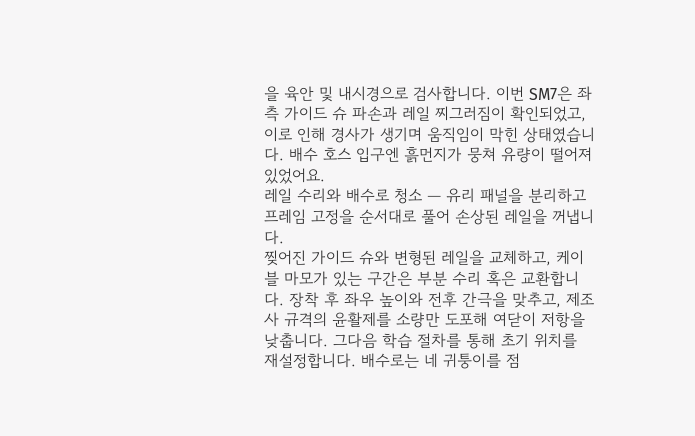을 육안 및 내시경으로 검사합니다. 이번 SM7은 좌측 가이드 슈 파손과 레일 찌그러짐이 확인되었고, 이로 인해 경사가 생기며 움직임이 막힌 상태였습니다. 배수 호스 입구엔 흙먼지가 뭉쳐 유량이 떨어져 있었어요.
레일 수리와 배수로 청소 — 유리 패널을 분리하고 프레임 고정을 순서대로 풀어 손상된 레일을 꺼냅니다.
찢어진 가이드 슈와 변형된 레일을 교체하고, 케이블 마모가 있는 구간은 부분 수리 혹은 교환합니다. 장착 후 좌우 높이와 전후 간극을 맞추고, 제조사 규격의 윤활제를 소량만 도포해 여닫이 저항을 낮춥니다. 그다음 학습 절차를 통해 초기 위치를 재설정합니다. 배수로는 네 귀퉁이를 점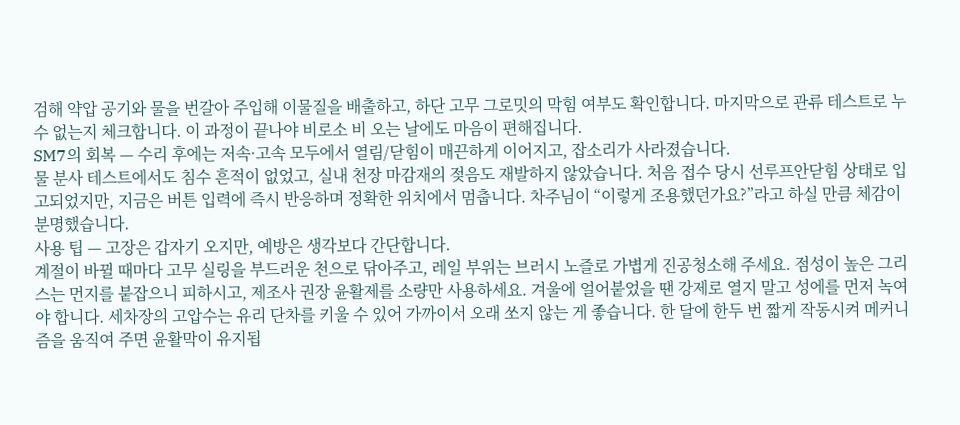검해 약압 공기와 물을 번갈아 주입해 이물질을 배출하고, 하단 고무 그로밋의 막힘 여부도 확인합니다. 마지막으로 관류 테스트로 누수 없는지 체크합니다. 이 과정이 끝나야 비로소 비 오는 날에도 마음이 편해집니다.
SM7의 회복 — 수리 후에는 저속·고속 모두에서 열림/닫힘이 매끈하게 이어지고, 잡소리가 사라졌습니다.
물 분사 테스트에서도 침수 흔적이 없었고, 실내 천장 마감재의 젖음도 재발하지 않았습니다. 처음 접수 당시 선루프안닫힘 상태로 입고되었지만, 지금은 버튼 입력에 즉시 반응하며 정확한 위치에서 멈춥니다. 차주님이 “이렇게 조용했던가요?”라고 하실 만큼 체감이 분명했습니다.
사용 팁 — 고장은 갑자기 오지만, 예방은 생각보다 간단합니다.
계절이 바뀔 때마다 고무 실링을 부드러운 천으로 닦아주고, 레일 부위는 브러시 노즐로 가볍게 진공청소해 주세요. 점성이 높은 그리스는 먼지를 붙잡으니 피하시고, 제조사 권장 윤활제를 소량만 사용하세요. 겨울에 얼어붙었을 땐 강제로 열지 말고 성에를 먼저 녹여야 합니다. 세차장의 고압수는 유리 단차를 키울 수 있어 가까이서 오래 쏘지 않는 게 좋습니다. 한 달에 한두 번 짧게 작동시켜 메커니즘을 움직여 주면 윤활막이 유지됩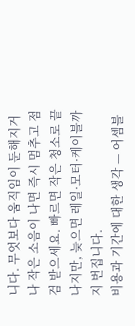니다. 무엇보다 움직임이 둔해지거나 작은 소음이 나면 즉시 멈추고 점검 받으세요. 빠르면 작은 청소로 끝나지만, 늦으면 레일·모터·케이블까지 번집니다.
비용과 기간에 대한 생각 — 어셈블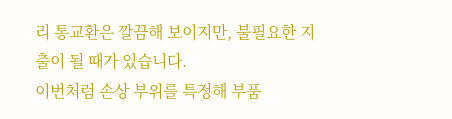리 통교환은 깔끔해 보이지만, 불필요한 지출이 될 때가 있습니다.
이번처럼 손상 부위를 특정해 부품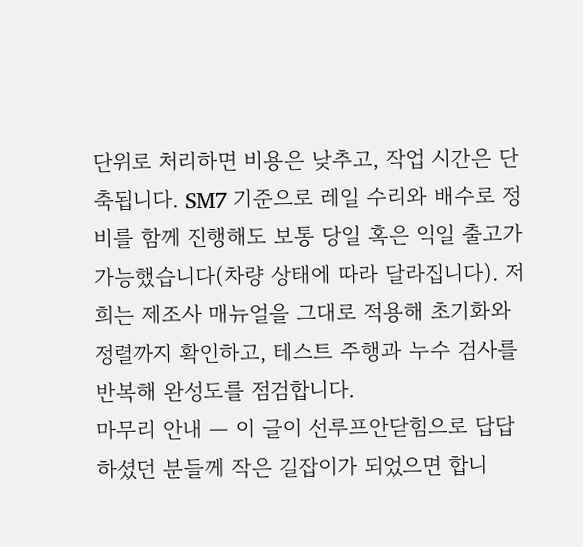단위로 처리하면 비용은 낮추고, 작업 시간은 단축됩니다. SM7 기준으로 레일 수리와 배수로 정비를 함께 진행해도 보통 당일 혹은 익일 출고가 가능했습니다(차량 상태에 따라 달라집니다). 저희는 제조사 매뉴얼을 그대로 적용해 초기화와 정렬까지 확인하고, 테스트 주행과 누수 검사를 반복해 완성도를 점검합니다.
마무리 안내 — 이 글이 선루프안닫힘으로 답답하셨던 분들께 작은 길잡이가 되었으면 합니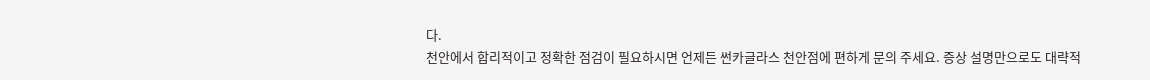다.
천안에서 합리적이고 정확한 점검이 필요하시면 언제든 썬카글라스 천안점에 편하게 문의 주세요. 증상 설명만으로도 대략적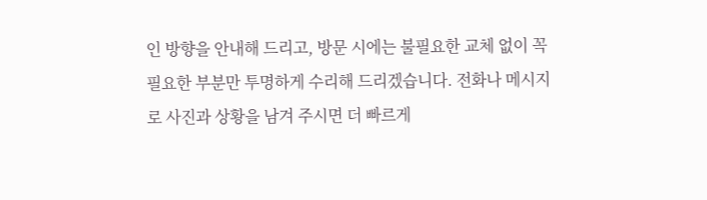인 방향을 안내해 드리고, 방문 시에는 불필요한 교체 없이 꼭 필요한 부분만 투명하게 수리해 드리겠습니다. 전화나 메시지로 사진과 상황을 남겨 주시면 더 빠르게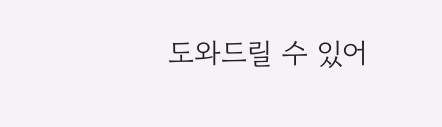도와드릴 수 있어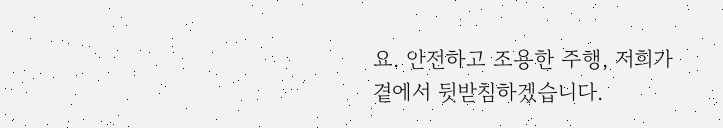요. 안전하고 조용한 주행, 저희가 곁에서 뒷받침하겠습니다.